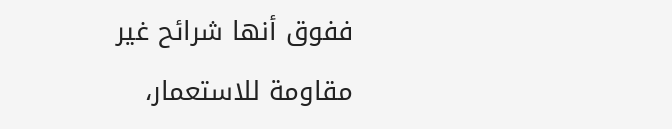ففوق أنها شرائح غير مقاومة للاستعمار،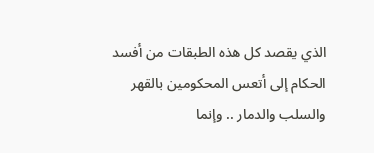الذي يقصد كل هذه الطبقات من أفسد الحكام إلى أتعس المحكومين بالقهر والسلب والدمار .. وإنما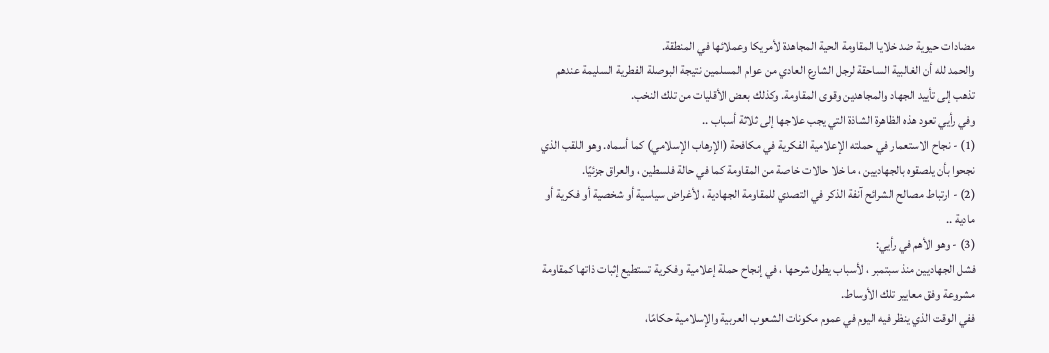مضادات حيوية ضد خلايا المقاومة الحية المجاهدة لأمريكا وعملائها في المنطقة.
والحمد لله أن الغالبية الساحقة لرجل الشارع العادي من عوام المسلمين نتيجة البوصلة الفطرية السليمة عندهم تذهب إلى تأييد الجهاد والمجاهدين وقوى المقاومة. وكذلك بعض الأقليات من تلك النخب.
وفي رأيي تعود هذه الظاهرة الشاذة التي يجب علاجها إلى ثلاثة أسباب ..
(1) - نجاح الاستعمار في حملته الإعلامية الفكرية في مكافحة (الإرهاب الإسلامي) كما أسماه. وهو اللقب الذي نجحوا بأن يلصقوه بالجهاديين ، ما خلا حالات خاصة من المقاومة كما في حالة فلسطين ، والعراق جزئيًا.
(2) - ارتباط مصالح الشرائح آنفة الذكر في التصدي للمقاومة الجهادية ، لأغراض سياسية أو شخصية أو فكرية أو مادية ..
(3) - وهو الأهم في رأيي:
فشل الجهاديين منذ سبتمبر ، لأسباب يطول شرحها ، في إنجاح حملة إعلامية وفكرية تستطيع إثبات ذاتها كمقاومة مشروعة وفق معايير تلك الأوساط.
ففي الوقت الذي ينظر فيه اليوم في عموم مكونات الشعوب العربية والإسلامية حكامًا،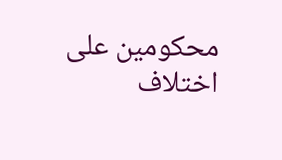محكومين على اختلاف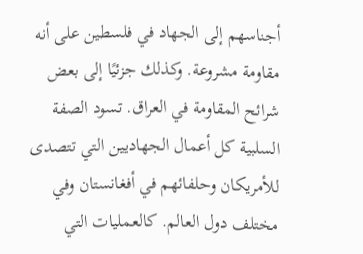أجناسهم إلى الجهاد في فلسطين على أنه مقاومة مشروعة. وكذلك جزئيًا إلى بعض شرائح المقاومة في العراق. تسود الصفة السلبية كل أعمال الجهاديين التي تتصدى للأمريكان وحلفائهم في أفغانستان وفي مختلف دول العالم. كالعمليات التي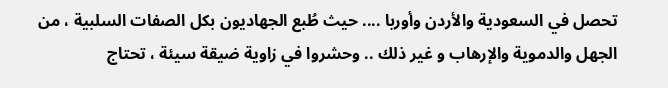تحصل في السعودية والأردن وأوربا .... حيث طُبع الجهاديون بكل الصفات السلبية ، من الجهل والدموية والإرهاب و غير ذلك .. وحشروا في زاوية ضيقة سيئة ، تحتاج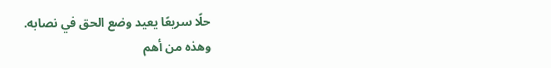حلًا سريعًا يعيد وضع الحق في نصابه.
وهذه من أهم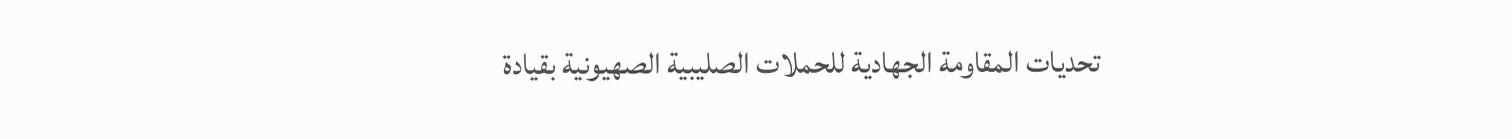تحديات المقاومة الجهادية للحملات الصليبية الصهيونية بقيادة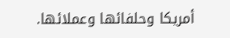أمريكا وحلفائها وعملائها.